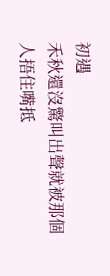初遇
禾秋還沒驚叫出聲就被那個人捂住嘴抵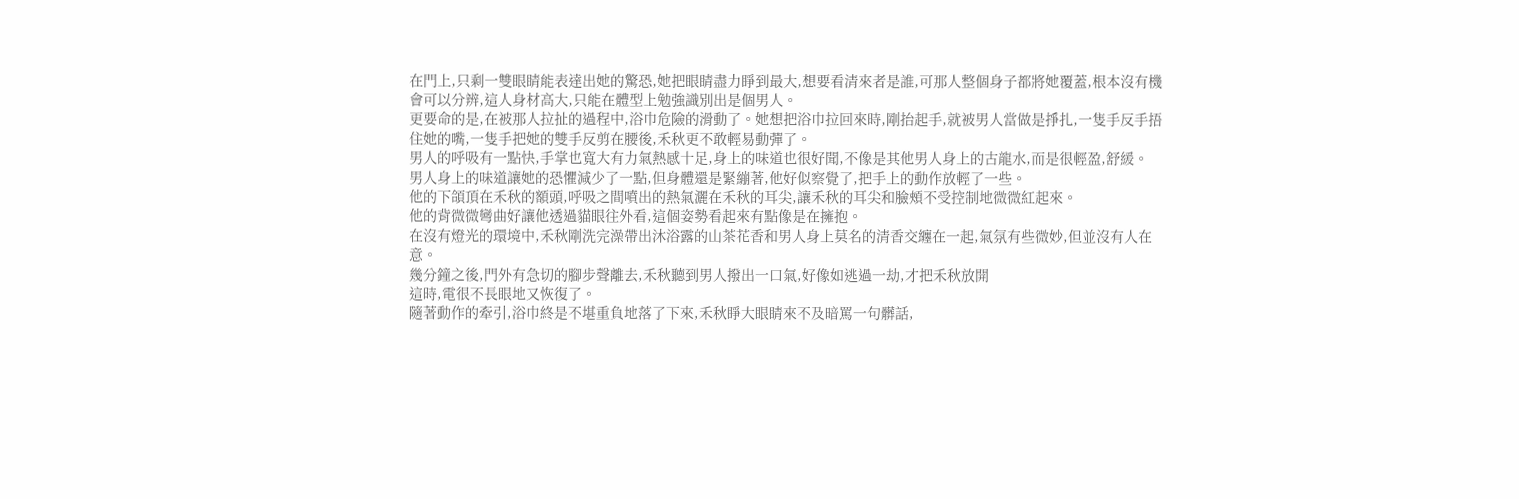在門上,只剩一雙眼睛能表達出她的驚恐,她把眼睛盡力睜到最大,想要看清來者是誰,可那人整個身子都將她覆蓋,根本沒有機會可以分辨,這人身材高大,只能在體型上勉強識別出是個男人。
更要命的是,在被那人拉扯的過程中,浴巾危險的滑動了。她想把浴巾拉回來時,剛抬起手,就被男人當做是掙扎,一隻手反手捂住她的嘴,一隻手把她的雙手反剪在腰後,禾秋更不敢輕易動彈了。
男人的呼吸有一點快,手掌也寬大有力氣熱感十足,身上的味道也很好聞,不像是其他男人身上的古龍水,而是很輕盈,舒緩。
男人身上的味道讓她的恐懼減少了一點,但身體還是緊繃著,他好似察覺了,把手上的動作放輕了一些。
他的下頜頂在禾秋的額頭,呼吸之間噴出的熱氣灑在禾秋的耳尖,讓禾秋的耳尖和臉頰不受控制地微微紅起來。
他的背微微彎曲好讓他透過貓眼往外看,這個姿勢看起來有點像是在擁抱。
在沒有燈光的環境中,禾秋剛洗完澡帶出沐浴露的山茶花香和男人身上莫名的清香交纏在一起,氣氛有些微妙,但並沒有人在意。
幾分鐘之後,門外有急切的腳步聲離去,禾秋聽到男人撥出一口氣,好像如逃過一劫,才把禾秋放開
這時,電很不長眼地又恢復了。
隨著動作的牽引,浴巾終是不堪重負地落了下來,禾秋睜大眼睛來不及暗罵一句髒話,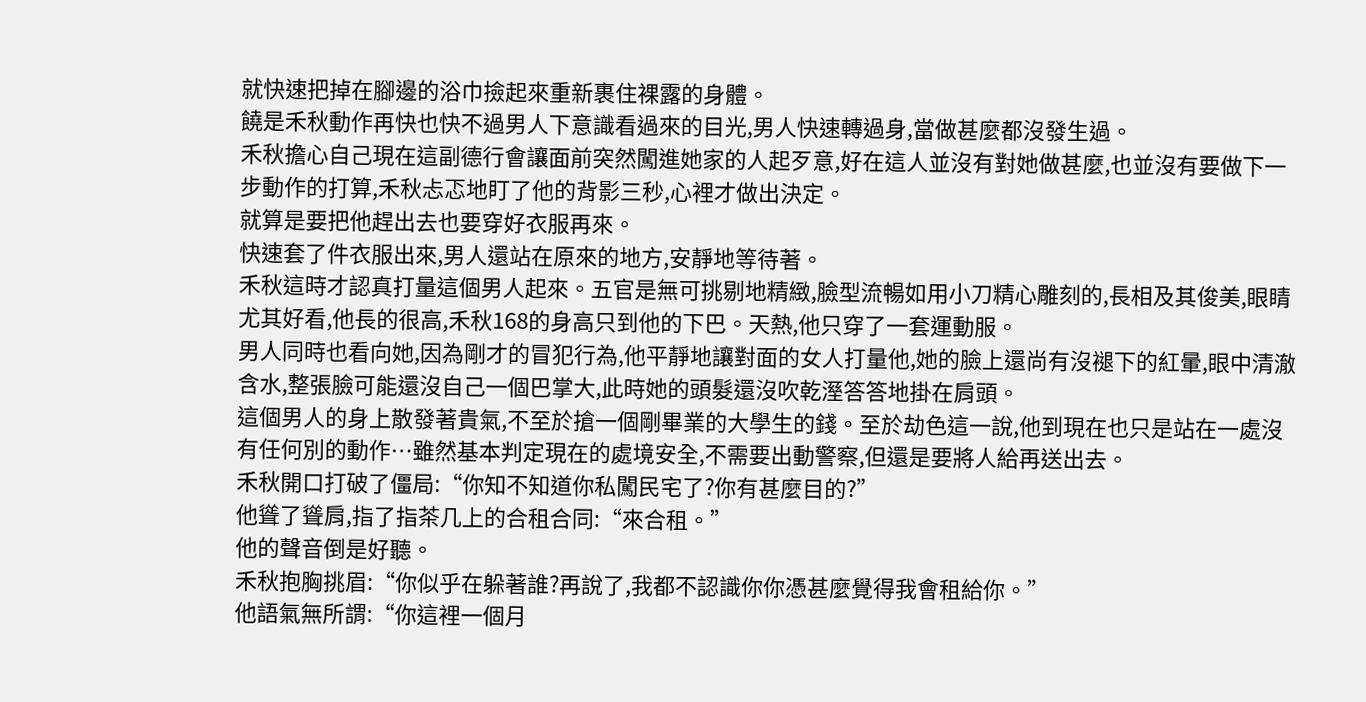就快速把掉在腳邊的浴巾撿起來重新裹住裸露的身體。
饒是禾秋動作再快也快不過男人下意識看過來的目光,男人快速轉過身,當做甚麼都沒發生過。
禾秋擔心自己現在這副德行會讓面前突然闖進她家的人起歹意,好在這人並沒有對她做甚麼,也並沒有要做下一步動作的打算,禾秋忐忑地盯了他的背影三秒,心裡才做出決定。
就算是要把他趕出去也要穿好衣服再來。
快速套了件衣服出來,男人還站在原來的地方,安靜地等待著。
禾秋這時才認真打量這個男人起來。五官是無可挑剔地精緻,臉型流暢如用小刀精心雕刻的,長相及其俊美,眼睛尤其好看,他長的很高,禾秋168的身高只到他的下巴。天熱,他只穿了一套運動服。
男人同時也看向她,因為剛才的冒犯行為,他平靜地讓對面的女人打量他,她的臉上還尚有沒褪下的紅暈,眼中清澈含水,整張臉可能還沒自己一個巴掌大,此時她的頭髮還沒吹乾溼答答地掛在肩頭。
這個男人的身上散發著貴氣,不至於搶一個剛畢業的大學生的錢。至於劫色這一說,他到現在也只是站在一處沒有任何別的動作…雖然基本判定現在的處境安全,不需要出動警察,但還是要將人給再送出去。
禾秋開口打破了僵局:“你知不知道你私闖民宅了?你有甚麼目的?”
他聳了聳肩,指了指茶几上的合租合同:“來合租。”
他的聲音倒是好聽。
禾秋抱胸挑眉:“你似乎在躲著誰?再說了,我都不認識你你憑甚麼覺得我會租給你。”
他語氣無所謂:“你這裡一個月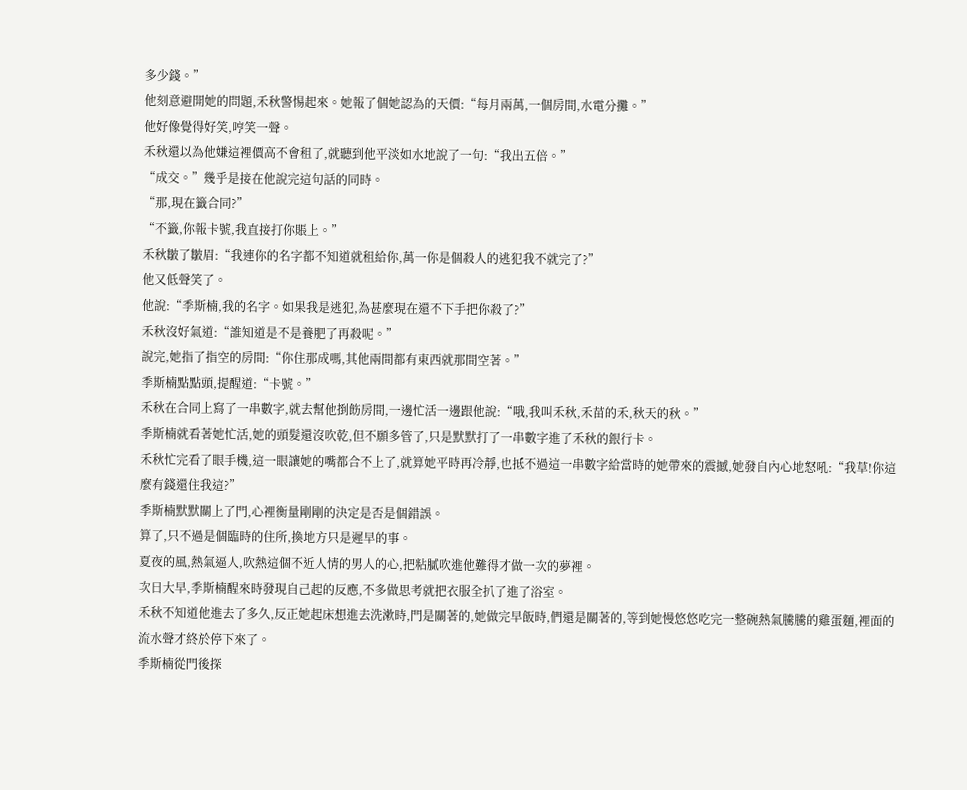多少錢。”
他刻意避開她的問題,禾秋警惕起來。她報了個她認為的天價:“每月兩萬,一個房間,水電分攤。”
他好像覺得好笑,哼笑一聲。
禾秋還以為他嫌這裡價高不會租了,就聽到他平淡如水地說了一句:“我出五倍。”
“成交。”幾乎是接在他說完這句話的同時。
“那,現在籤合同?”
“不籤,你報卡號,我直接打你賬上。”
禾秋皺了皺眉:“我連你的名字都不知道就租給你,萬一你是個殺人的逃犯我不就完了?”
他又低聲笑了。
他說:“季斯楠,我的名字。如果我是逃犯,為甚麼現在還不下手把你殺了?”
禾秋沒好氣道:“誰知道是不是養肥了再殺呢。”
說完,她指了指空的房間:“你住那成嗎,其他兩間都有東西就那間空著。”
季斯楠點點頭,提醒道:“卡號。”
禾秋在合同上寫了一串數字,就去幫他捯飭房間,一邊忙活一邊跟他說:“哦,我叫禾秋,禾苗的禾,秋天的秋。”
季斯楠就看著她忙活,她的頭髮還沒吹乾,但不願多管了,只是默默打了一串數字進了禾秋的銀行卡。
禾秋忙完看了眼手機,這一眼讓她的嘴都合不上了,就算她平時再冷靜,也抵不過這一串數字給當時的她帶來的震撼,她發自內心地怒吼:“我草!你這麼有錢還住我這?”
季斯楠默默關上了門,心裡衡量剛剛的決定是否是個錯誤。
算了,只不過是個臨時的住所,換地方只是遲早的事。
夏夜的風,熱氣逼人,吹熱這個不近人情的男人的心,把粘膩吹進他難得才做一次的夢裡。
次日大早,季斯楠醒來時發現自己起的反應,不多做思考就把衣服全扒了進了浴室。
禾秋不知道他進去了多久,反正她起床想進去洗漱時,門是關著的,她做完早飯時,們還是關著的,等到她慢悠悠吃完一整碗熱氣騰騰的雞蛋麵,裡面的流水聲才終於停下來了。
季斯楠從門後探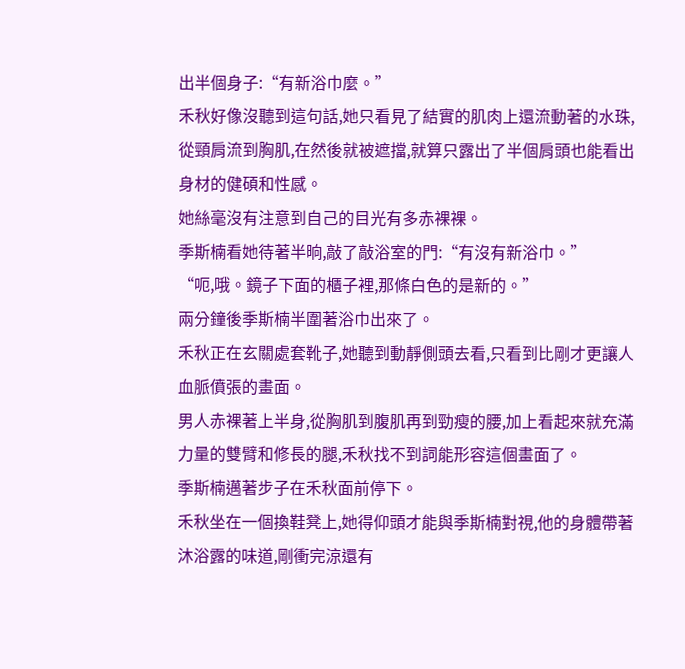出半個身子:“有新浴巾麼。”
禾秋好像沒聽到這句話,她只看見了結實的肌肉上還流動著的水珠,從頸肩流到胸肌,在然後就被遮擋,就算只露出了半個肩頭也能看出身材的健碩和性感。
她絲毫沒有注意到自己的目光有多赤裸裸。
季斯楠看她待著半晌,敲了敲浴室的門:“有沒有新浴巾。”
“呃,哦。鏡子下面的櫃子裡,那條白色的是新的。”
兩分鐘後季斯楠半圍著浴巾出來了。
禾秋正在玄關處套靴子,她聽到動靜側頭去看,只看到比剛才更讓人血脈僨張的畫面。
男人赤裸著上半身,從胸肌到腹肌再到勁瘦的腰,加上看起來就充滿力量的雙臂和修長的腿,禾秋找不到詞能形容這個畫面了。
季斯楠邁著步子在禾秋面前停下。
禾秋坐在一個換鞋凳上,她得仰頭才能與季斯楠對視,他的身體帶著沐浴露的味道,剛衝完涼還有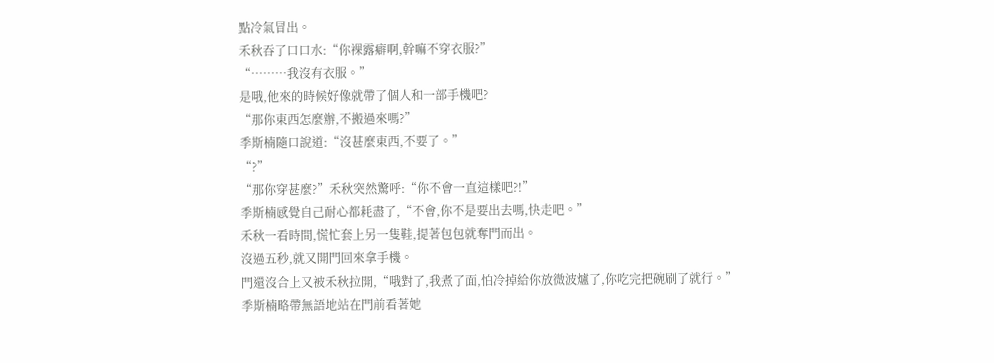點冷氣冒出。
禾秋吞了口口水:“你裸露癖啊,幹嘛不穿衣服?”
“………我沒有衣服。”
是哦,他來的時候好像就帶了個人和一部手機吧?
“那你東西怎麼辦,不搬過來嗎?”
季斯楠隨口說道:“沒甚麼東西,不要了。”
“?”
“那你穿甚麼?”禾秋突然驚呼:“你不會一直這樣吧?!”
季斯楠感覺自己耐心都耗盡了,“不會,你不是要出去嗎,快走吧。”
禾秋一看時間,慌忙套上另一隻鞋,提著包包就奪門而出。
沒過五秒,就又開門回來拿手機。
門還沒合上又被禾秋拉開,“哦對了,我煮了面,怕冷掉給你放微波爐了,你吃完把碗刷了就行。”
季斯楠略帶無語地站在門前看著她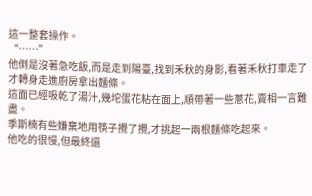這一整套操作。
“……”
他倒是沒著急吃飯,而是走到陽臺,找到禾秋的身影,看著禾秋打車走了才轉身走進廚房拿出麵條。
這面已經吸乾了湯汁,幾坨蛋花粘在面上,順帶著一些蔥花,賣相一言難盡。
季斯楠有些嫌棄地用筷子攪了攪,才挑起一兩根麵條吃起來。
他吃的很慢,但最終還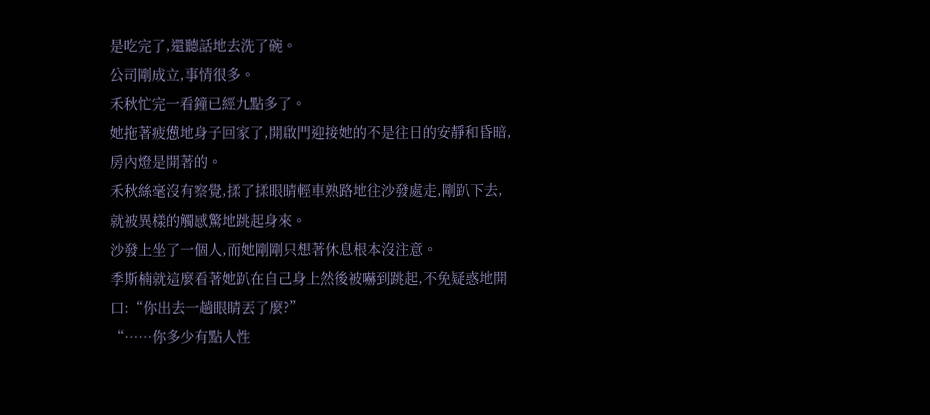是吃完了,還聽話地去洗了碗。
公司剛成立,事情很多。
禾秋忙完一看鐘已經九點多了。
她拖著疲憊地身子回家了,開啟門迎接她的不是往日的安靜和昏暗,房內燈是開著的。
禾秋絲毫沒有察覺,揉了揉眼睛輕車熟路地往沙發處走,剛趴下去,就被異樣的觸感驚地跳起身來。
沙發上坐了一個人,而她剛剛只想著休息根本沒注意。
季斯楠就這麼看著她趴在自己身上然後被嚇到跳起,不免疑惑地開口:“你出去一趟眼睛丟了麼?”
“……你多少有點人性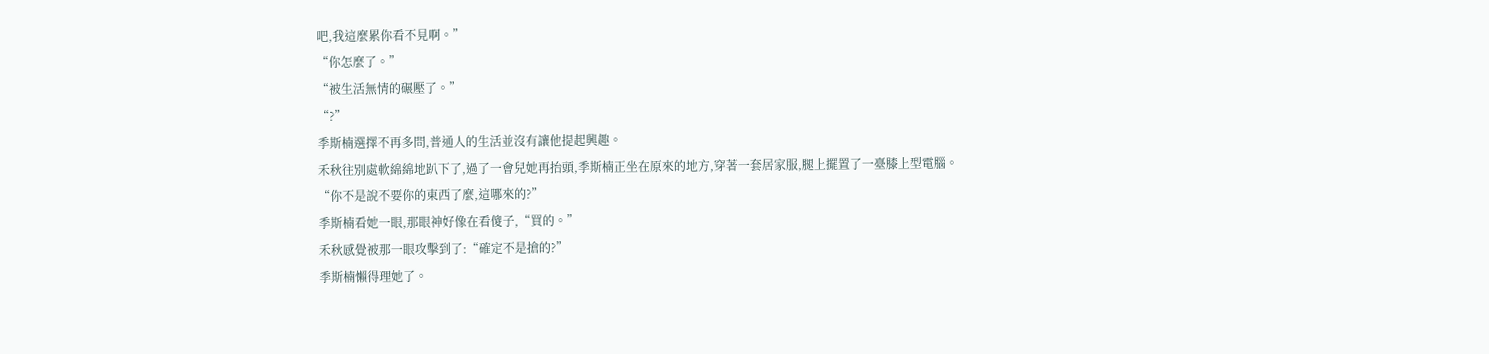吧,我這麼累你看不見啊。”
“你怎麼了。”
“被生活無情的碾壓了。”
“?”
季斯楠選擇不再多問,普通人的生活並沒有讓他提起興趣。
禾秋往別處軟綿綿地趴下了,過了一會兒她再抬頭,季斯楠正坐在原來的地方,穿著一套居家服,腿上擺置了一臺膝上型電腦。
“你不是說不要你的東西了麼,這哪來的?”
季斯楠看她一眼,那眼神好像在看傻子,“買的。”
禾秋感覺被那一眼攻擊到了:“確定不是搶的?”
季斯楠懶得理她了。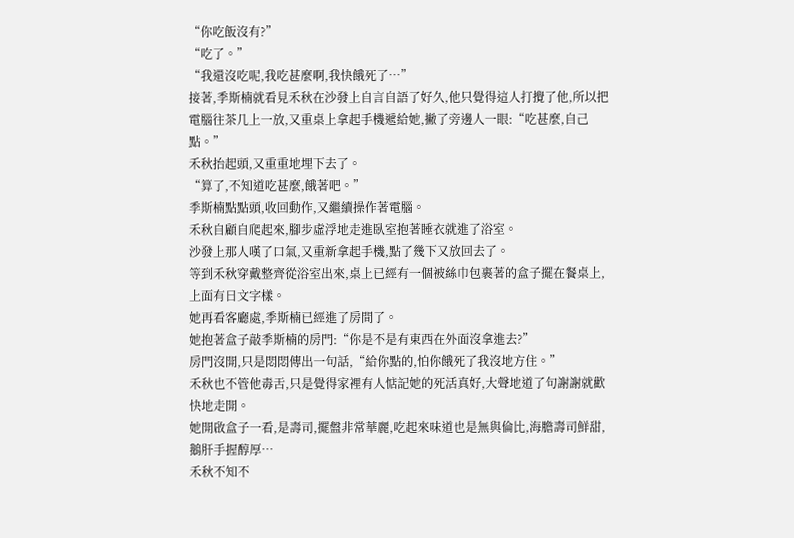“你吃飯沒有?”
“吃了。”
“我還沒吃呢,我吃甚麼啊,我快餓死了…”
接著,季斯楠就看見禾秋在沙發上自言自語了好久,他只覺得這人打攪了他,所以把電腦往茶几上一放,又重桌上拿起手機遞給她,撇了旁邊人一眼:“吃甚麼,自己點。”
禾秋抬起頭,又重重地埋下去了。
“算了,不知道吃甚麼,餓著吧。”
季斯楠點點頭,收回動作,又繼續操作著電腦。
禾秋自顧自爬起來,腳步虛浮地走進臥室抱著睡衣就進了浴室。
沙發上那人嘆了口氣,又重新拿起手機,點了幾下又放回去了。
等到禾秋穿戴整齊從浴室出來,桌上已經有一個被絲巾包裹著的盒子擺在餐桌上,上面有日文字樣。
她再看客廳處,季斯楠已經進了房間了。
她抱著盒子敲季斯楠的房門:“你是不是有東西在外面沒拿進去?”
房門沒開,只是悶悶傳出一句話,“給你點的,怕你餓死了我沒地方住。”
禾秋也不管他毒舌,只是覺得家裡有人惦記她的死活真好,大聲地道了句謝謝就歡快地走開。
她開啟盒子一看,是壽司,擺盤非常華麗,吃起來味道也是無與倫比,海膽壽司鮮甜,鵝肝手握醇厚…
禾秋不知不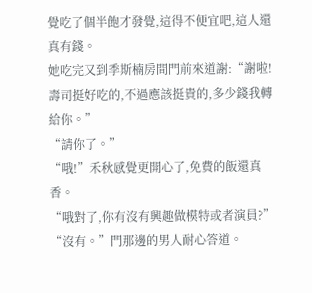覺吃了個半飽才發覺,這得不便宜吧,這人還真有錢。
她吃完又到季斯楠房間門前來道謝:“謝啦!壽司挺好吃的,不過應該挺貴的,多少錢我轉給你。”
“請你了。”
“哦!”禾秋感覺更開心了,免費的飯還真香。
“哦對了,你有沒有興趣做模特或者演員?”
“沒有。”門那邊的男人耐心答道。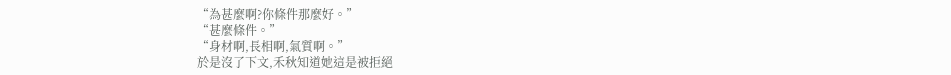“為甚麼啊?你條件那麼好。”
“甚麼條件。”
“身材啊,長相啊,氣質啊。”
於是沒了下文,禾秋知道她這是被拒絕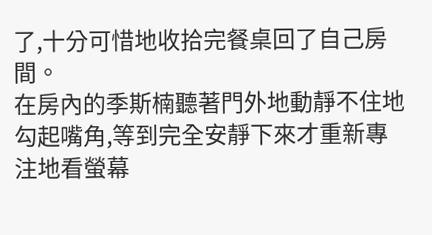了,十分可惜地收拾完餐桌回了自己房間。
在房內的季斯楠聽著門外地動靜不住地勾起嘴角,等到完全安靜下來才重新專注地看螢幕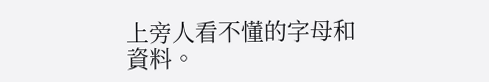上旁人看不懂的字母和資料。